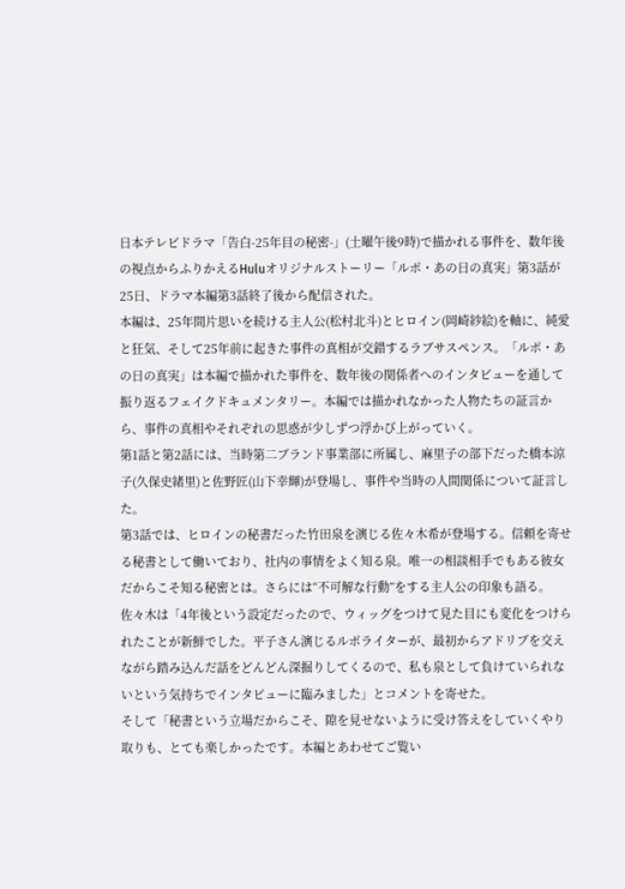日本テレビドラマ「告白-25年目の秘密-」(土曜午後9時)で描かれる事件を、数年後の視点からふりかえるHuluオリジナルストーリー「ルポ・あの日の真実」第3話が25日、ドラマ本編第3話終了後から配信された。
本編は、25年間片思いを続ける主人公(松村北斗)とヒロイン(岡崎紗絵)を軸に、純愛と狂気、そして25年前に起きた事件の真相が交錯するラブサスペンス。「ルポ・あの日の真実」は本編で描かれた事件を、数年後の関係者へのインタビューを通して振り返るフェイクドキュメンタリー。本編では描かれなかった人物たちの証言から、事件の真相やそれぞれの思惑が少しずつ浮かび上がっていく。
第1話と第2話には、当時第二ブランド事業部に所属し、麻里子の部下だった橋本涼子(久保史緒里)と佐野匠(山下幸輝)が登場し、事件や当時の人間関係について証言した。
第3話では、ヒロインの秘書だった竹田泉を演じる佐々木希が登場する。信頼を寄せる秘書として働いており、社内の事情をよく知る泉。唯一の相談相手でもある彼女だからこそ知る秘密とは。さらには“不可解な行動”をする主人公の印象も語る。
佐々木は「4年後という設定だったので、ウィッグをつけて見た目にも変化をつけられたことが新鮮でした。平子さん演じるルポライターが、最初からアドリブを交えながら踏み込んだ話をどんどん深掘りしてくるので、私も泉として負けていられないという気持ちでインタビューに臨みました」とコメントを寄せた。
そして「秘書という立場だからこそ、隙を見せないように受け答えをしていくやり取りも、とても楽しかったです。本編とあわせてご覧い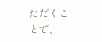ただくことで、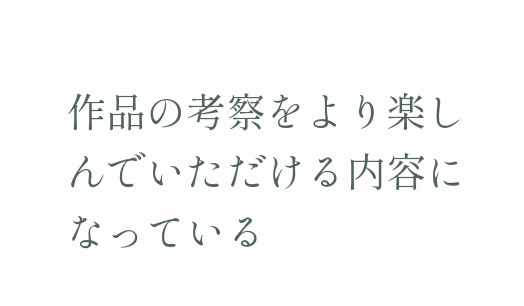作品の考察をより楽しんでいただける内容になっている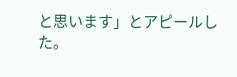と思います」とアピールした。